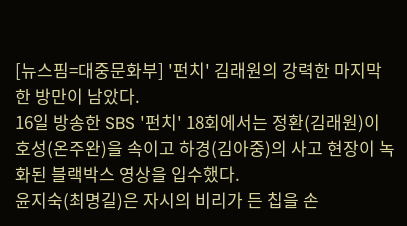[뉴스핌=대중문화부] '펀치' 김래원의 강력한 마지막 한 방만이 남았다.
16일 방송한 SBS '펀치' 18회에서는 정환(김래원)이 호성(온주완)을 속이고 하경(김아중)의 사고 현장이 녹화된 블랙박스 영상을 입수했다.
윤지숙(최명길)은 자시의 비리가 든 칩을 손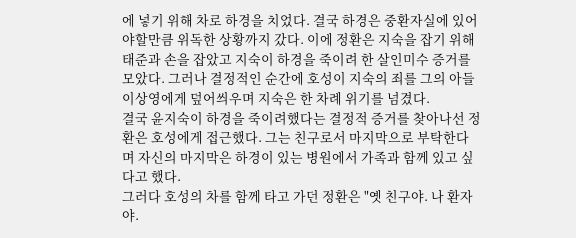에 넣기 위해 차로 하경을 치었다. 결국 하경은 중환자실에 있어야할만큼 위독한 상황까지 갔다. 이에 정환은 지숙을 잡기 위해 태준과 손을 잡았고 지숙이 하경을 죽이려 한 살인미수 증거를 모았다. 그러나 결정적인 순간에 호성이 지숙의 죄를 그의 아들 이상영에게 덮어씌우며 지숙은 한 차례 위기를 넘겼다.
결국 윤지숙이 하경을 죽이려했다는 결정적 증거를 찾아나선 정환은 호성에게 접근했다. 그는 친구로서 마지막으로 부탁한다며 자신의 마지막은 하경이 있는 병원에서 가족과 함께 있고 싶다고 했다.
그러다 호성의 차를 함께 타고 가던 정환은 "옛 친구야. 나 환자야.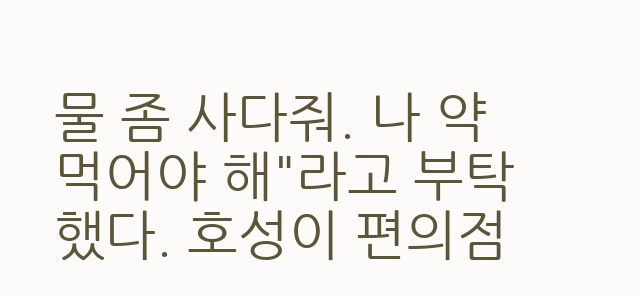물 좀 사다줘. 나 약 먹어야 해"라고 부탁했다. 호성이 편의점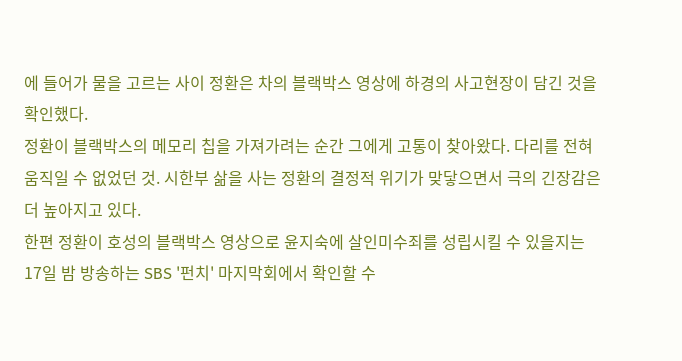에 들어가 물을 고르는 사이 정환은 차의 블랙박스 영상에 하경의 사고현장이 담긴 것을 확인했다.
정환이 블랙박스의 메모리 칩을 가져가려는 순간 그에게 고통이 찾아왔다. 다리를 전혀 움직일 수 없었던 것. 시한부 삶을 사는 정환의 결정적 위기가 맞닿으면서 극의 긴장감은 더 높아지고 있다.
한편 정환이 호성의 블랙박스 영상으로 윤지숙에 살인미수죄를 성립시킬 수 있을지는 17일 밤 방송하는 SBS '펀치' 마지막회에서 확인할 수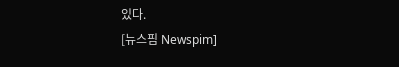있다.
[뉴스핌 Newspim]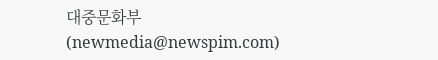대중문화부(newmedia@newspim.com)